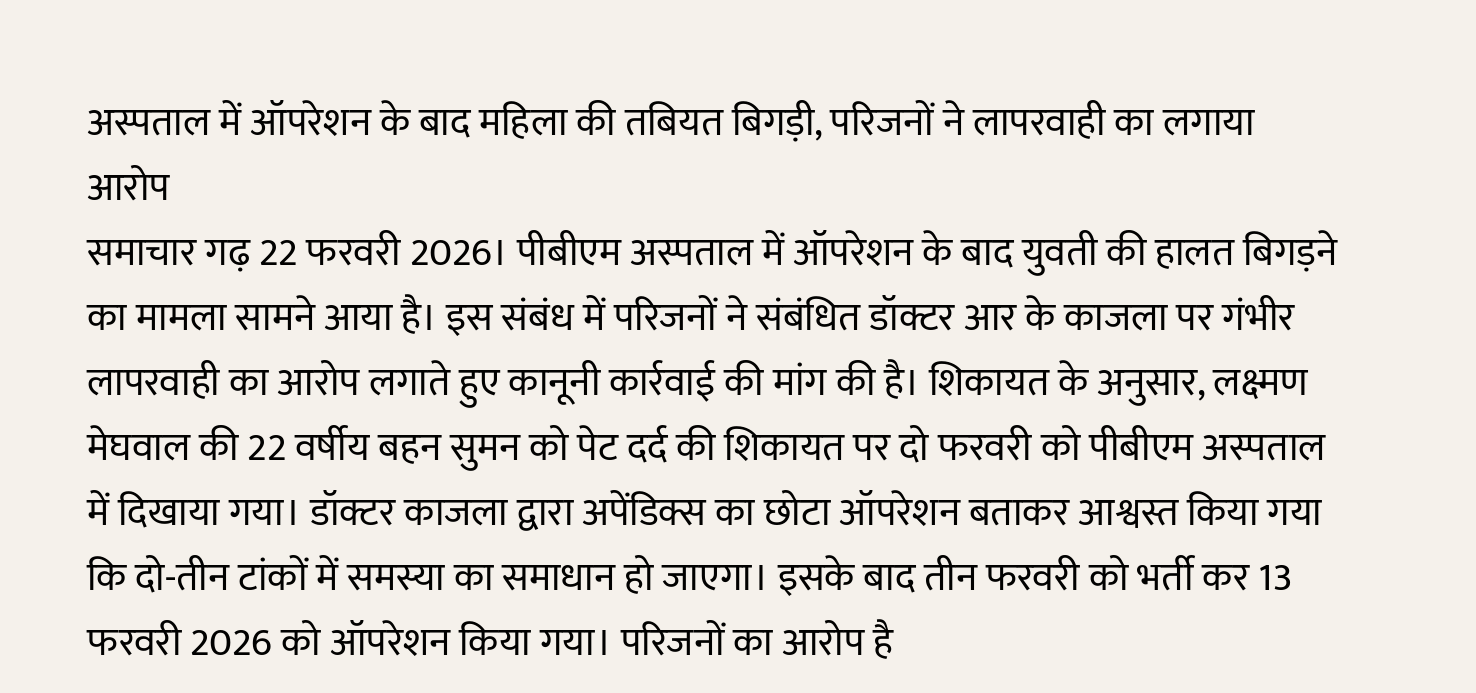अस्पताल में ऑपरेशन के बाद महिला की तबियत बिगड़ी, परिजनों ने लापरवाही का लगाया आरोप
समाचार गढ़ 22 फरवरी 2026। पीबीएम अस्पताल में ऑपरेशन के बाद युवती की हालत बिगड़ने का मामला सामने आया है। इस संबंध में परिजनों ने संबंधित डॉक्टर आर के काजला पर गंभीर लापरवाही का आरोप लगाते हुए कानूनी कार्रवाई की मांग की है। शिकायत के अनुसार, लक्ष्मण मेघवाल की 22 वर्षीय बहन सुमन को पेट दर्द की शिकायत पर दो फरवरी को पीबीएम अस्पताल में दिखाया गया। डॉक्टर काजला द्वारा अपेंडिक्स का छोटा ऑपरेशन बताकर आश्वस्त किया गया कि दो-तीन टांकों में समस्या का समाधान हो जाएगा। इसके बाद तीन फरवरी को भर्ती कर 13 फरवरी 2026 को ऑपरेशन किया गया। परिजनों का आरोप है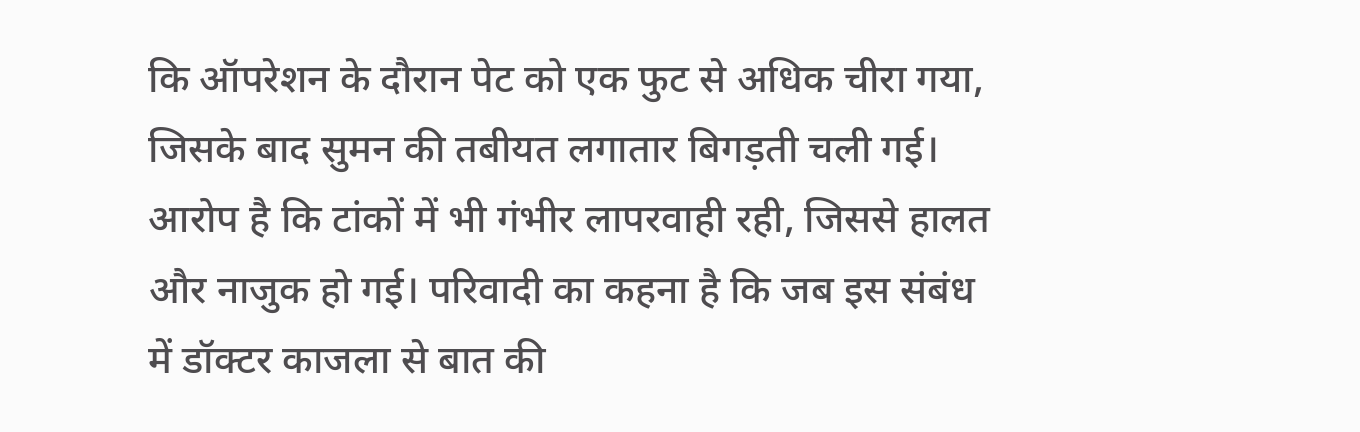कि ऑपरेशन के दौरान पेट को एक फुट से अधिक चीरा गया, जिसके बाद सुमन की तबीयत लगातार बिगड़ती चली गई। आरोप है कि टांकों में भी गंभीर लापरवाही रही, जिससे हालत और नाजुक हो गई। परिवादी का कहना है कि जब इस संबंध में डॉक्टर काजला से बात की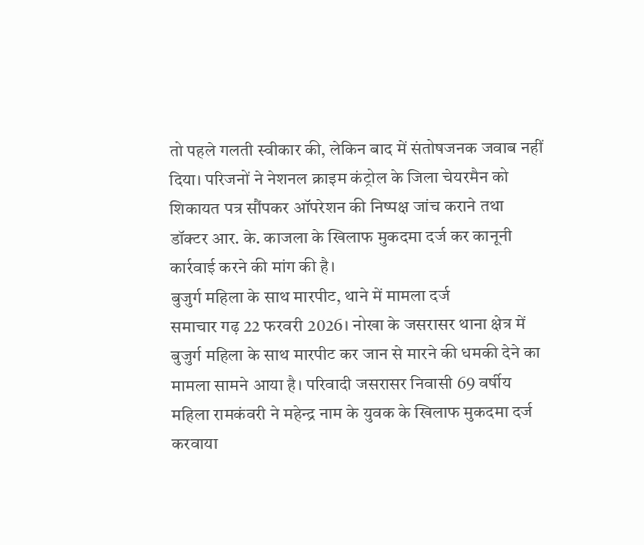तो पहले गलती स्वीकार की, लेकिन बाद में संतोषजनक जवाब नहीं दिया। परिजनों ने नेशनल क्राइम कंट्रोल के जिला चेयरमैन को शिकायत पत्र सौंपकर ऑपरेशन की निष्पक्ष जांच कराने तथा डॉक्टर आर. के. काजला के खिलाफ मुकदमा दर्ज कर कानूनी कार्रवाई करने की मांग की है।
बुजुर्ग महिला के साथ मारपीट, थाने में मामला दर्ज
समाचार गढ़ 22 फरवरी 2026। नोखा के जसरासर थाना क्षेत्र में बुजुर्ग महिला के साथ मारपीट कर जान से मारने की धमकी देने का मामला सामने आया है। परिवादी जसरासर निवासी 69 वर्षीय महिला रामकंवरी ने महेन्द्र नाम के युवक के खिलाफ मुकदमा दर्ज करवाया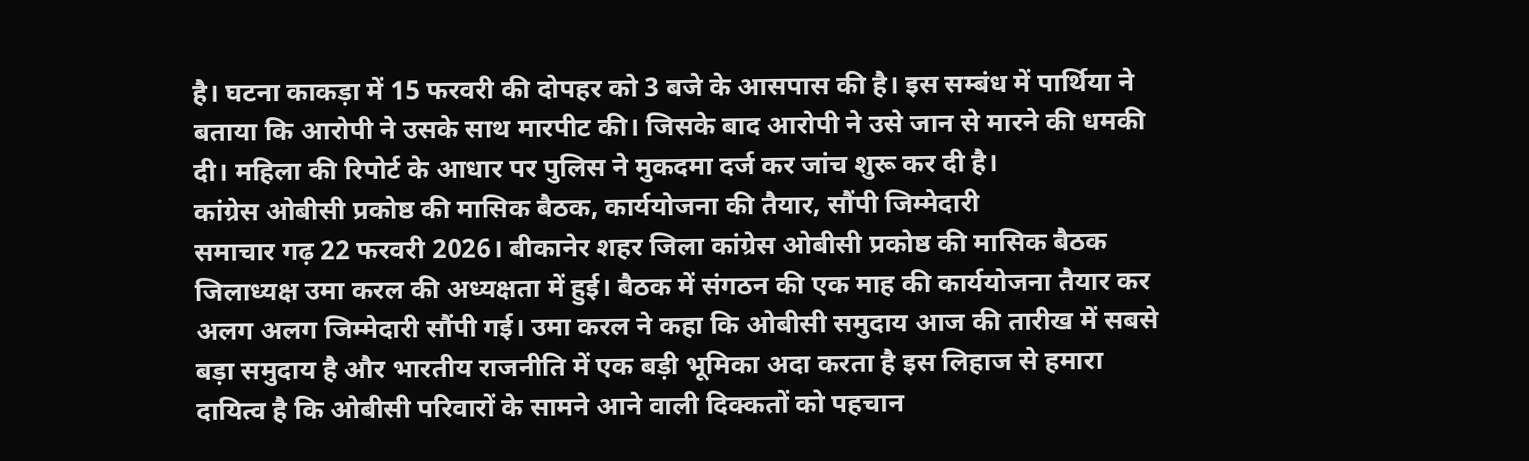है। घटना काकड़ा में 15 फरवरी की दोपहर को 3 बजे के आसपास की है। इस सम्बंध में पार्थिया ने बताया कि आरोपी ने उसके साथ मारपीट की। जिसके बाद आरोपी ने उसे जान से मारने की धमकी दी। महिला की रिपोर्ट के आधार पर पुलिस ने मुकदमा दर्ज कर जांच शुरू कर दी है।
कांग्रेस ओबीसी प्रकोष्ठ की मासिक बैठक, कार्ययोजना की तैयार, सौंपी जिम्मेदारी
समाचार गढ़ 22 फरवरी 2026। बीकानेर शहर जिला कांग्रेस ओबीसी प्रकोष्ठ की मासिक बैठक जिलाध्यक्ष उमा करल की अध्यक्षता में हुई। बैठक में संगठन की एक माह की कार्ययोजना तैयार कर अलग अलग जिम्मेदारी सौंपी गई। उमा करल ने कहा कि ओबीसी समुदाय आज की तारीख में सबसे बड़ा समुदाय है और भारतीय राजनीति में एक बड़ी भूमिका अदा करता है इस लिहाज से हमारा दायित्व है कि ओबीसी परिवारों के सामने आने वाली दिक्कतों को पहचान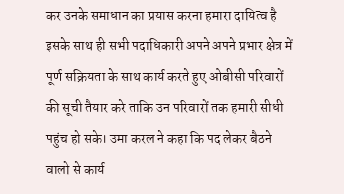कर उनके समाधान का प्रयास करना हमारा दायित्व है इसके साथ ही सभी पदाधिकारी अपने अपने प्रभार क्षेत्र में पूर्ण सक्रियता के साथ कार्य करते हुए ओबीसी परिवारों की सूची तैयार करे ताकि उन परिवारों तक हमारी सीधी पहुंच हो सके। उमा करल ने कहा कि पद लेकर बैठने वालो से कार्य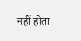नहीं होता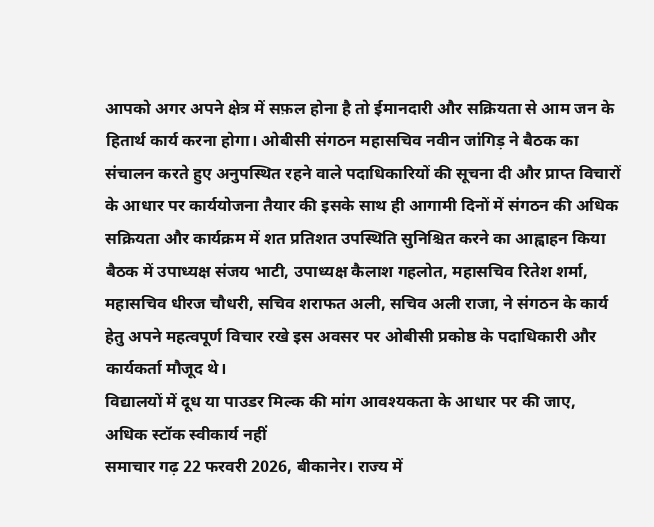आपको अगर अपने क्षेत्र में सफ़ल होना है तो ईमानदारी और सक्रियता से आम जन के हितार्थ कार्य करना होगा। ओबीसी संगठन महासचिव नवीन जांगिड़ ने बैठक का संचालन करते हुए अनुपस्थित रहने वाले पदाधिकारियों की सूचना दी और प्राप्त विचारों के आधार पर कार्ययोजना तैयार की इसके साथ ही आगामी दिनों में संगठन की अधिक सक्रियता और कार्यक्रम में शत प्रतिशत उपस्थिति सुनिश्चित करने का आह्वाहन किया बैठक में उपाध्यक्ष संजय भाटी, उपाध्यक्ष कैलाश गहलोत, महासचिव रितेश शर्मा, महासचिव धीरज चौधरी, सचिव शराफत अली, सचिव अली राजा, ने संगठन के कार्य हेतु अपने महत्वपूर्ण विचार रखे इस अवसर पर ओबीसी प्रकोष्ठ के पदाधिकारी और कार्यकर्ता मौजूद थे।
विद्यालयों में दूध या पाउडर मिल्क की मांग आवश्यकता के आधार पर की जाए, अधिक स्टॉक स्वीकार्य नहीं
समाचार गढ़ 22 फरवरी 2026, बीकानेर। राज्य में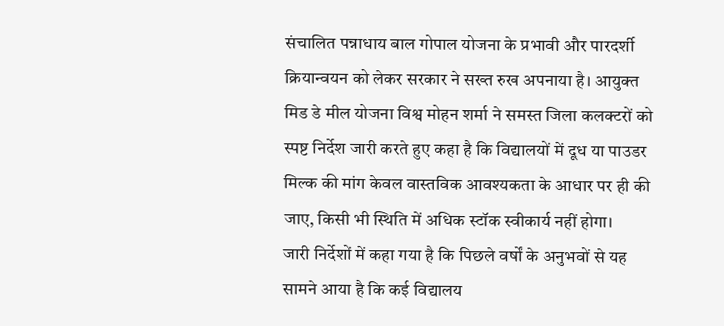संचालित पन्नाधाय बाल गोपाल योजना के प्रभावी और पारदर्शी क्रियान्वयन को लेकर सरकार ने सख्त रुख अपनाया है। आयुक्त मिड डे मील योजना विश्व मोहन शर्मा ने समस्त जिला कलक्टरों को स्पष्ट निर्देश जारी करते हुए कहा है कि विद्यालयों में दूध या पाउडर मिल्क की मांग केवल वास्तविक आवश्यकता के आधार पर ही की जाए, किसी भी स्थिति में अधिक स्टॉक स्वीकार्य नहीं होगा।
जारी निर्देशों में कहा गया है कि पिछले वर्षों के अनुभवों से यह सामने आया है कि कई विद्यालय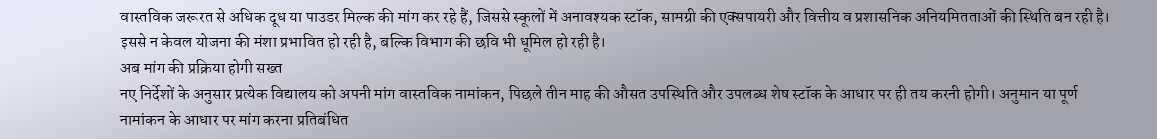वास्तविक जरूरत से अधिक दूध या पाउडर मिल्क की मांग कर रहे हैं, जिससे स्कूलों में अनावश्यक स्टॉक, सामग्री की एक्सपायरी और वित्तीय व प्रशासनिक अनियमितताओं की स्थिति बन रही है। इससे न केवल योजना की मंशा प्रभावित हो रही है, बल्कि विभाग की छवि भी धूमिल हो रही है।
अब मांग की प्रक्रिया होगी सख्त
नए निर्देशों के अनुसार प्रत्येक विद्यालय को अपनी मांग वास्तविक नामांकन, पिछले तीन माह की औसत उपस्थिति और उपलब्ध शेष स्टॉक के आधार पर ही तय करनी होगी। अनुमान या पूर्ण नामांकन के आधार पर मांग करना प्रतिबंधित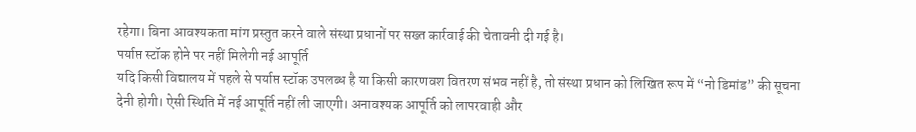रहेगा। बिना आवश्यकता मांग प्रस्तुत करने वाले संस्था प्रधानों पर सख्त कार्रवाई की चेतावनी दी गई है।
पर्याप्त स्टॉक होने पर नहीं मिलेगी नई आपूर्ति
यदि किसी विद्यालय में पहले से पर्याप्त स्टॉक उपलब्ध है या किसी कारणवश वितरण संभव नहीं है, तो संस्था प्रधान को लिखित रूप में “नो डिमांड” की सूचना देनी होगी। ऐसी स्थिति में नई आपूर्ति नहीं ली जाएगी। अनावश्यक आपूर्ति को लापरवाही और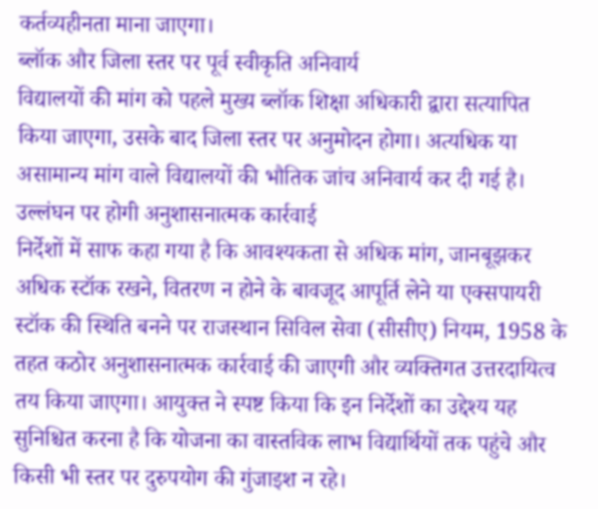कर्तव्यहीनता माना जाएगा।
ब्लॉक और जिला स्तर पर पूर्व स्वीकृति अनिवार्य
विद्यालयों की मांग को पहले मुख्य ब्लॉक शिक्षा अधिकारी द्वारा सत्यापित किया जाएगा, उसके बाद जिला स्तर पर अनुमोदन होगा। अत्यधिक या असामान्य मांग वाले विद्यालयों की भौतिक जांच अनिवार्य कर दी गई है।
उल्लंघन पर होगी अनुशासनात्मक कार्रवाई
निर्देशों में साफ कहा गया है कि आवश्यकता से अधिक मांग, जानबूझकर अधिक स्टॉक रखने, वितरण न होने के बावजूद आपूर्ति लेने या एक्सपायरी स्टॉक की स्थिति बनने पर राजस्थान सिविल सेवा (सीसीए) नियम, 1958 के तहत कठोर अनुशासनात्मक कार्रवाई की जाएगी और व्यक्तिगत उत्तरदायित्व तय किया जाएगा। आयुक्त ने स्पष्ट किया कि इन निर्देशों का उद्देश्य यह सुनिश्चित करना है कि योजना का वास्तविक लाभ विद्यार्थियों तक पहुंचे और किसी भी स्तर पर दुरुपयोग की गुंजाइश न रहे।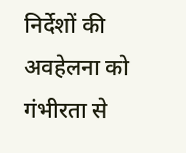निर्देशों की अवहेलना को गंभीरता से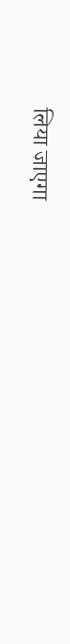लिया जाएगा